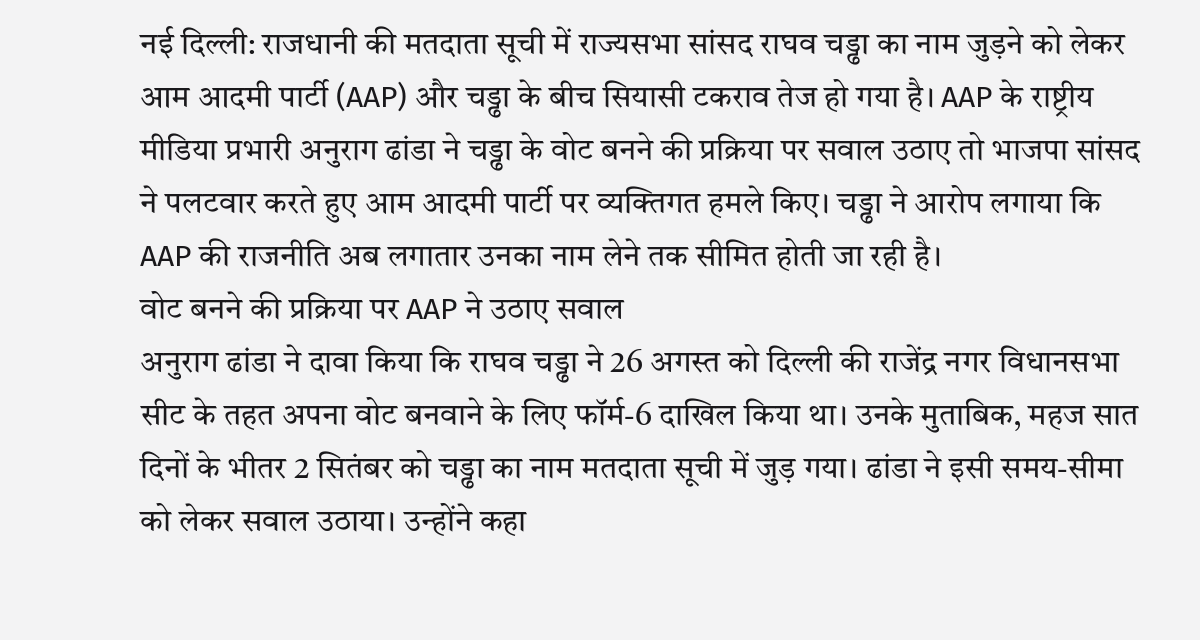नई दिल्ली: राजधानी की मतदाता सूची में राज्यसभा सांसद राघव चड्ढा का नाम जुड़ने को लेकर आम आदमी पार्टी (AAP) और चड्ढा के बीच सियासी टकराव तेज हो गया है। AAP के राष्ट्रीय मीडिया प्रभारी अनुराग ढांडा ने चड्ढा के वोट बनने की प्रक्रिया पर सवाल उठाए तो भाजपा सांसद ने पलटवार करते हुए आम आदमी पार्टी पर व्यक्तिगत हमले किए। चड्ढा ने आरोप लगाया कि AAP की राजनीति अब लगातार उनका नाम लेने तक सीमित होती जा रही है।
वोट बनने की प्रक्रिया पर AAP ने उठाए सवाल
अनुराग ढांडा ने दावा किया कि राघव चड्ढा ने 26 अगस्त को दिल्ली की राजेंद्र नगर विधानसभा सीट के तहत अपना वोट बनवाने के लिए फॉर्म-6 दाखिल किया था। उनके मुताबिक, महज सात दिनों के भीतर 2 सितंबर को चड्ढा का नाम मतदाता सूची में जुड़ गया। ढांडा ने इसी समय-सीमा को लेकर सवाल उठाया। उन्होंने कहा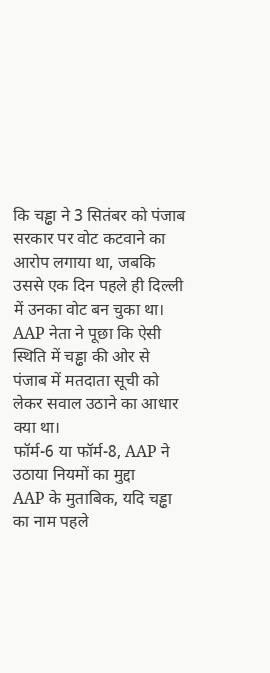कि चड्ढा ने 3 सितंबर को पंजाब सरकार पर वोट कटवाने का आरोप लगाया था, जबकि उससे एक दिन पहले ही दिल्ली में उनका वोट बन चुका था। AAP नेता ने पूछा कि ऐसी स्थिति में चड्ढा की ओर से पंजाब में मतदाता सूची को लेकर सवाल उठाने का आधार क्या था।
फॉर्म-6 या फॉर्म-8, AAP ने उठाया नियमों का मुद्दा
AAP के मुताबिक, यदि चड्ढा का नाम पहले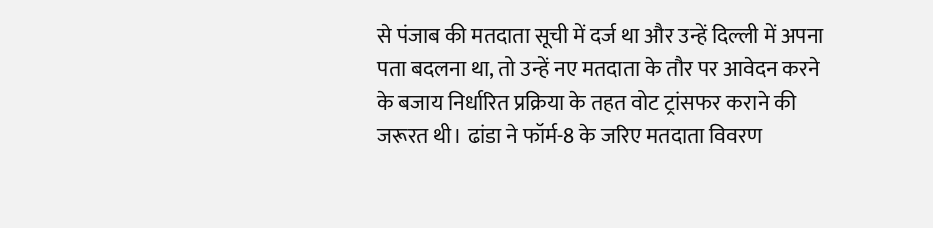से पंजाब की मतदाता सूची में दर्ज था और उन्हें दिल्ली में अपना पता बदलना था, तो उन्हें नए मतदाता के तौर पर आवेदन करने के बजाय निर्धारित प्रक्रिया के तहत वोट ट्रांसफर कराने की जरूरत थी। ढांडा ने फॉर्म-8 के जरिए मतदाता विवरण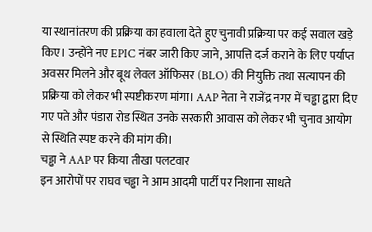या स्थानांतरण की प्रक्रिया का हवाला देते हुए चुनावी प्रक्रिया पर कई सवाल खड़े किए। उन्होंने नए EPIC नंबर जारी किए जाने, आपत्ति दर्ज कराने के लिए पर्याप्त अवसर मिलने और बूथ लेवल ऑफिसर (BLO) की नियुक्ति तथा सत्यापन की प्रक्रिया को लेकर भी स्पष्टीकरण मांगा। AAP नेता ने राजेंद्र नगर में चड्ढा द्वारा दिए गए पते और पंडारा रोड स्थित उनके सरकारी आवास को लेकर भी चुनाव आयोग से स्थिति स्पष्ट करने की मांग की।
चड्ढा ने AAP पर किया तीखा पलटवार
इन आरोपों पर राघव चड्ढा ने आम आदमी पार्टी पर निशाना साधते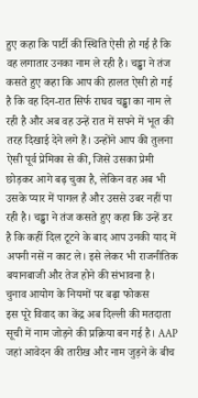हुए कहा कि पार्टी की स्थिति ऐसी हो गई है कि वह लगातार उनका नाम ले रही है। चड्ढा ने तंज कसते हुए कहा कि आप की हालत ऐसी हो गई है कि वह दिन-रात सिर्फ राघव चड्ढा का नाम ले रही है और अब वह उन्हें रात में सपने में भूत की तरह दिखाई देने लगे हैं। उन्होंने आप की तुलना ऐसी पूर्व प्रेमिका से की, जिसे उसका प्रेमी छोड़कर आगे बढ़ चुका है, लेकिन वह अब भी उसके प्यार में पागल है और उससे उबर नहीं पा रही है। चड्ढा ने तंज कसते हुए कहा कि उन्हें डर है कि कहीं दिल टूटने के बाद आप उनकी याद में अपनी नसें न काट ले। इसे लेकर भी राजनीतिक बयानबाजी और तेज होने की संभावना है।
चुनाव आयोग के नियमों पर बढ़ा फोकस
इस पूरे विवाद का केंद्र अब दिल्ली की मतदाता सूची में नाम जोड़ने की प्रक्रिया बन गई है। AAP जहां आवेदन की तारीख और नाम जुड़ने के बीच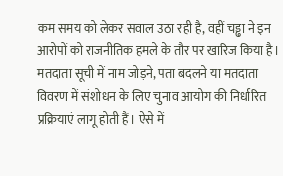कम समय को लेकर सवाल उठा रही है, वहीं चड्ढा ने इन आरोपों को राजनीतिक हमले के तौर पर खारिज किया है। मतदाता सूची में नाम जोड़ने, पता बदलने या मतदाता विवरण में संशोधन के लिए चुनाव आयोग की निर्धारित प्रक्रियाएं लागू होती हैं। ऐसे में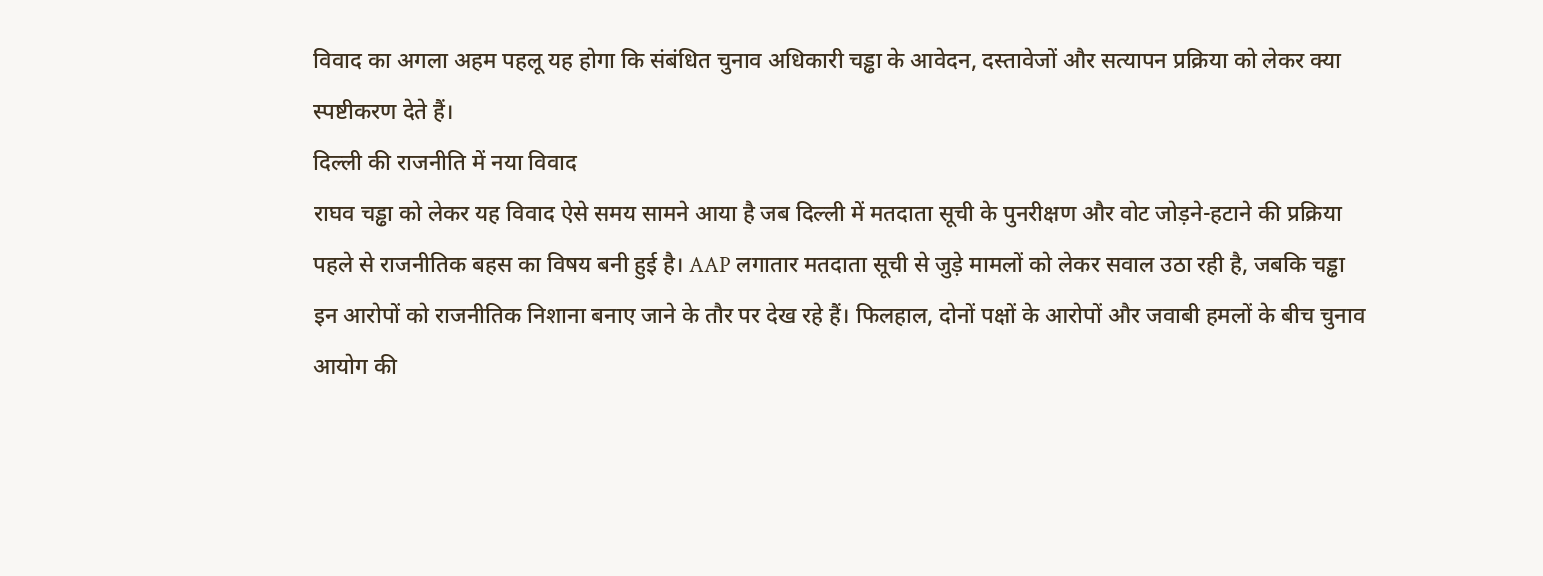विवाद का अगला अहम पहलू यह होगा कि संबंधित चुनाव अधिकारी चड्ढा के आवेदन, दस्तावेजों और सत्यापन प्रक्रिया को लेकर क्या स्पष्टीकरण देते हैं।
दिल्ली की राजनीति में नया विवाद
राघव चड्ढा को लेकर यह विवाद ऐसे समय सामने आया है जब दिल्ली में मतदाता सूची के पुनरीक्षण और वोट जोड़ने-हटाने की प्रक्रिया पहले से राजनीतिक बहस का विषय बनी हुई है। AAP लगातार मतदाता सूची से जुड़े मामलों को लेकर सवाल उठा रही है, जबकि चड्ढा इन आरोपों को राजनीतिक निशाना बनाए जाने के तौर पर देख रहे हैं। फिलहाल, दोनों पक्षों के आरोपों और जवाबी हमलों के बीच चुनाव आयोग की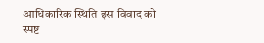आधिकारिक स्थिति इस विवाद को स्पष्ट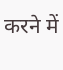करने में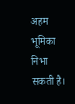अहम भूमिका निभा सकती है।